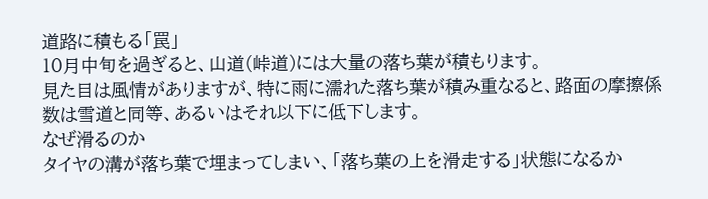道路に積もる「罠」
10月中旬を過ぎると、山道(峠道)には大量の落ち葉が積もります。
見た目は風情がありますが、特に雨に濡れた落ち葉が積み重なると、路面の摩擦係数は雪道と同等、あるいはそれ以下に低下します。
なぜ滑るのか
タイヤの溝が落ち葉で埋まってしまい、「落ち葉の上を滑走する」状態になるか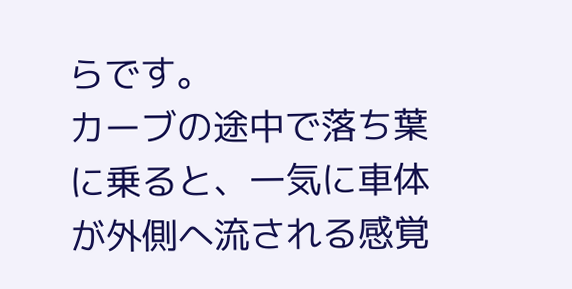らです。
カーブの途中で落ち葉に乗ると、一気に車体が外側へ流される感覚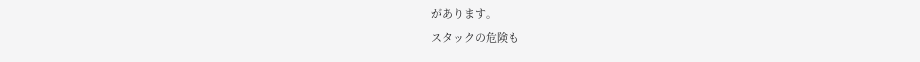があります。
スタックの危険も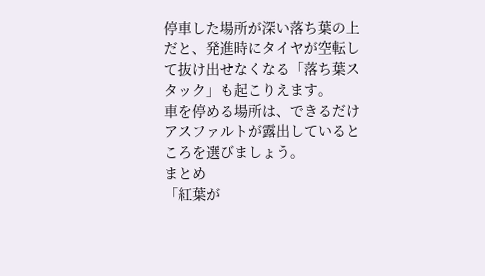停車した場所が深い落ち葉の上だと、発進時にタイヤが空転して抜け出せなくなる「落ち葉スタック」も起こりえます。
車を停める場所は、できるだけアスファルトが露出しているところを選びましょう。
まとめ
「紅葉が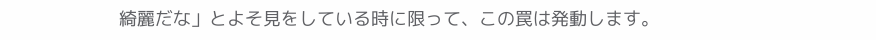綺麗だな」とよそ見をしている時に限って、この罠は発動します。